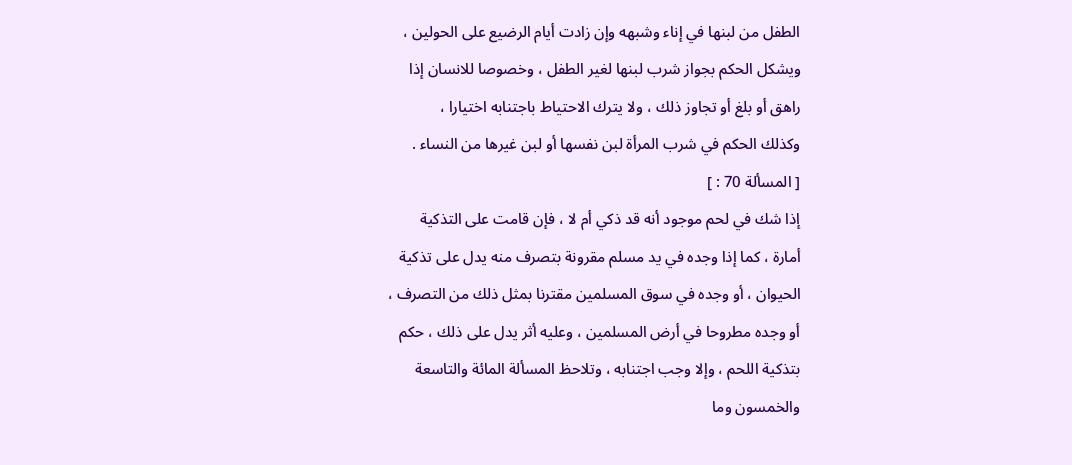الطفل من لبنها في إناء وشبهه وإن زادت أيام الرضيع على الحولين ،
ويشكل الحكم بجواز شرب لبنها لغير الطفل ، وخصوصا للانسان إذا
راهق أو بلغ أو تجاوز ذلك ، ولا يترك الاحتياط باجتنابه اختيارا ،
وكذلك الحكم في شرب المرأة لبن نفسها أو لبن غيرها من النساء .
[ المسألة 70 : ]
إذا شك في لحم موجود أنه قد ذكي أم لا ، فإن قامت على التذكية
أمارة ، كما إذا وجده في يد مسلم مقرونة بتصرف منه يدل على تذكية
الحيوان ، أو وجده في سوق المسلمين مقترنا بمثل ذلك من التصرف ،
أو وجده مطروحا في أرض المسلمين ، وعليه أثر يدل على ذلك ، حكم
بتذكية اللحم ، وإلا وجب اجتنابه ، وتلاحظ المسألة المائة والتاسعة
والخمسون وما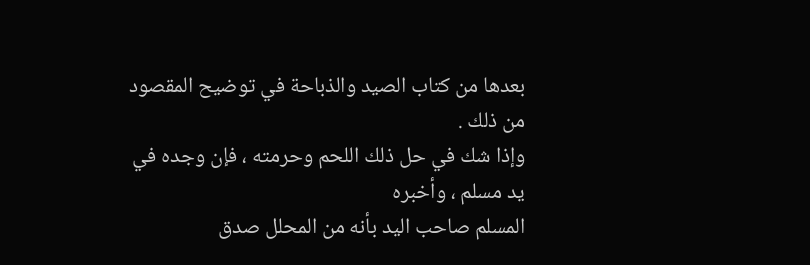بعدها من كتاب الصيد والذباحة في توضيح المقصود
من ذلك .
وإذا شك في حل ذلك اللحم وحرمته ، فإن وجده في يد مسلم ، وأخبره
المسلم صاحب اليد بأنه من المحلل صدق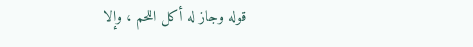قوله وجاز له أكل اللحم ، وإلا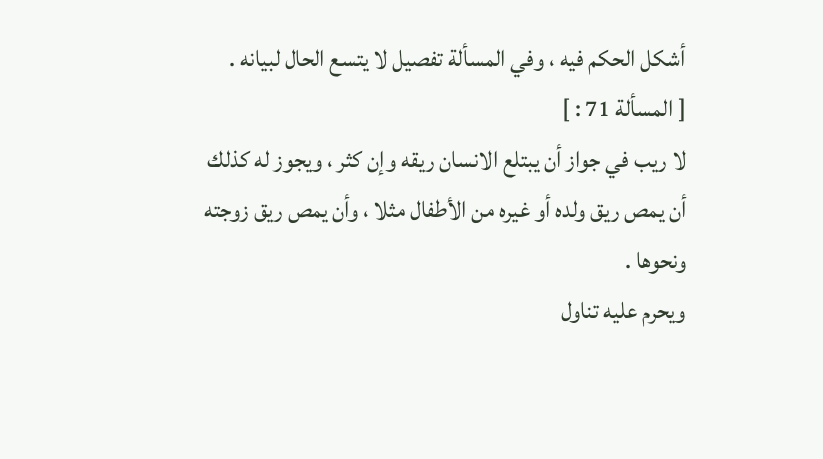أشكل الحكم فيه ، وفي المسألة تفصيل لا يتسع الحال لبيانه .
[ المسألة 71 : ]
لا ريب في جواز أن يبتلع الانسان ريقه وإن كثر ، ويجوز له كذلك
أن يمص ريق ولده أو غيره من الأطفال مثلا ، وأن يمص ريق زوجته
ونحوها .
ويحرم عليه تناول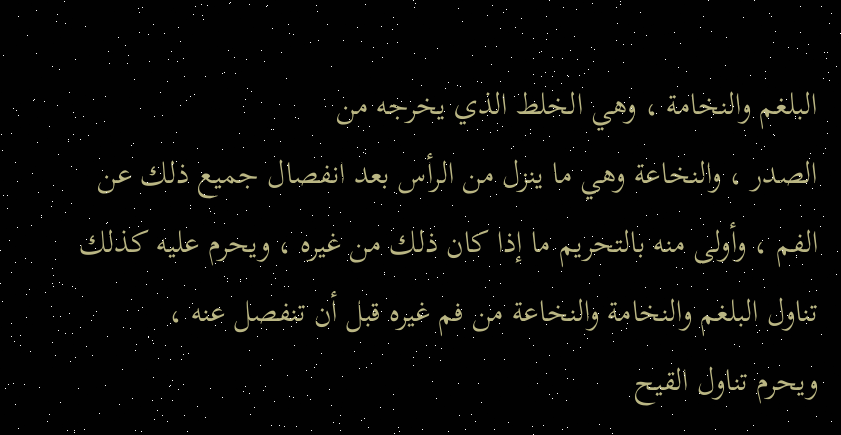البلغم والنخامة ، وهي الخلط الذي يخرجه من
الصدر ، والنخاعة وهي ما ينزل من الرأس بعد انفصال جميع ذلك عن
الفم ، وأولى منه بالتحريم ما إذا كان ذلك من غيره ، ويحرم عليه كذلك
تناول البلغم والنخامة والنخاعة من فم غيره قبل أن تنفصل عنه ،
ويحرم تناول القيح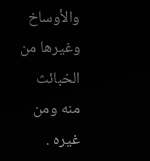والأوساخ وغيرها من الخبائث منه ومن غيره .